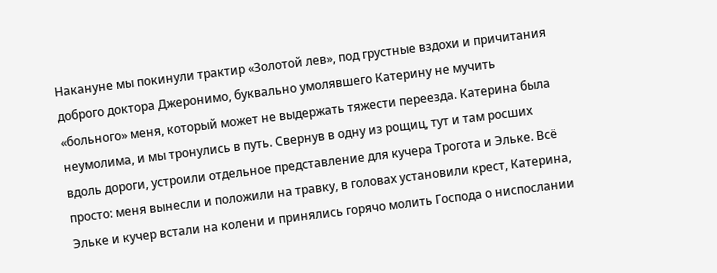Накануне мы покинули трактир «Золотой лев», под грустные вздохи и причитания доброго доктора Джеронимо, буквально умолявшего Катерину не мучить «больного» меня, который может не выдержать тяжести переезда. Катерина была неумолима, и мы тронулись в путь. Свернув в одну из рощиц, тут и там росших вдоль дороги, устроили отдельное представление для кучера Трогота и Эльке. Всё просто: меня вынесли и положили на травку, в головах установили крест, Катерина, Эльке и кучер встали на колени и принялись горячо молить Господа о ниспослании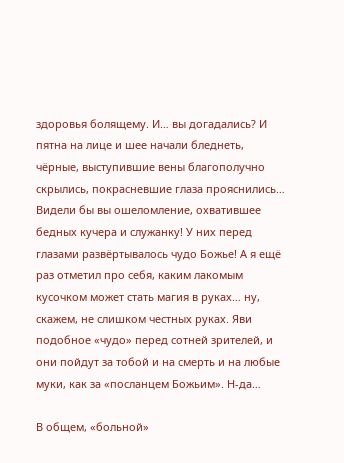здоровья болящему. И… вы догадались? И пятна на лице и шее начали бледнеть, чёрные, выступившие вены благополучно скрылись, покрасневшие глаза прояснились… Видели бы вы ошеломление, охватившее бедных кучера и служанку! У них перед глазами развёртывалось чудо Божье! А я ещё раз отметил про себя, каким лакомым кусочком может стать магия в руках… ну, скажем, не слишком честных руках. Яви подобное «чудо» перед сотней зрителей, и они пойдут за тобой и на смерть и на любые муки, как за «посланцем Божьим». Н-да…

В общем, «больной»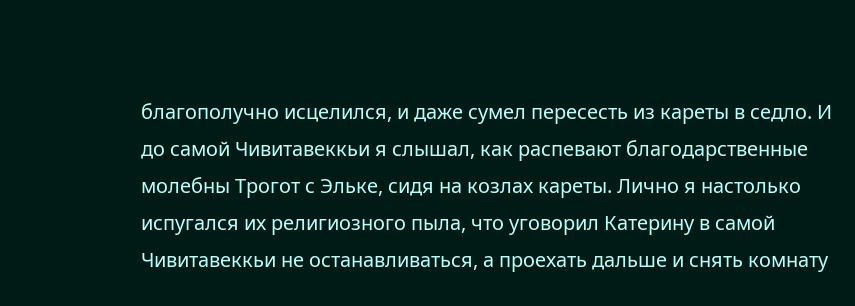благополучно исцелился, и даже сумел пересесть из кареты в седло. И до самой Чивитавеккьи я слышал, как распевают благодарственные молебны Трогот с Эльке, сидя на козлах кареты. Лично я настолько испугался их религиозного пыла, что уговорил Катерину в самой Чивитавеккьи не останавливаться, а проехать дальше и снять комнату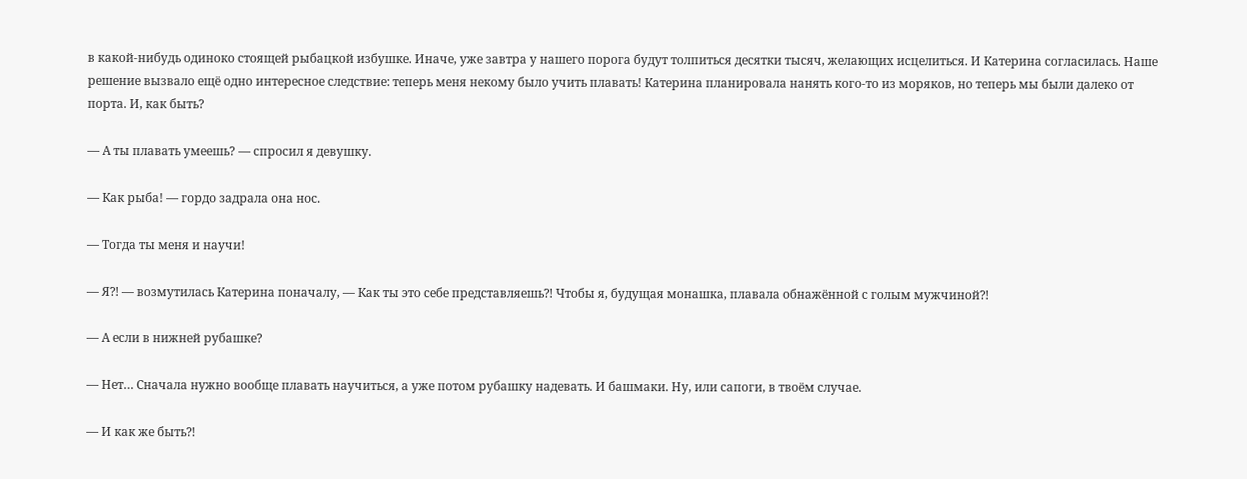в какой-нибудь одиноко стоящей рыбацкой избушке. Иначе, уже завтра у нашего порога будут толпиться десятки тысяч, желающих исцелиться. И Катерина согласилась. Наше решение вызвало ещё одно интересное следствие: теперь меня некому было учить плавать! Катерина планировала нанять кого-то из моряков, но теперь мы были далеко от порта. И, как быть?

— А ты плавать умеешь? — спросил я девушку.

— Как рыба! — гордо задрала она нос.

— Тогда ты меня и научи!

— Я⁈ — возмутилась Катерина поначалу, — Как ты это себе представляешь⁈ Чтобы я, будущая монашка, плавала обнажённой с голым мужчиной⁈

— А если в нижней рубашке?

— Нет… Сначала нужно вообще плавать научиться, а уже потом рубашку надевать. И башмаки. Ну, или сапоги, в твоём случае.

— И как же быть⁈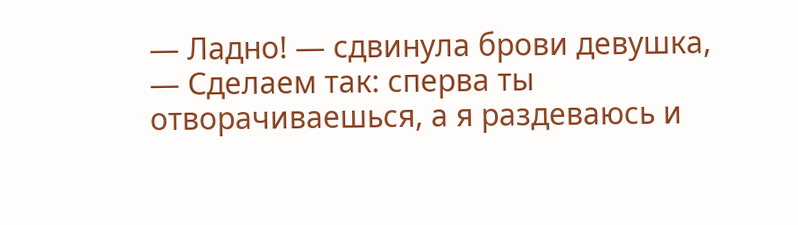— Ладно! — сдвинула брови девушка, — Сделаем так: сперва ты отворачиваешься, а я раздеваюсь и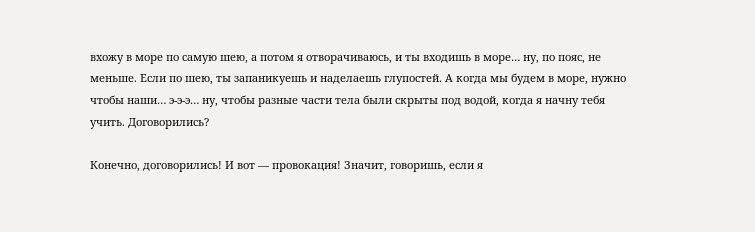вхожу в море по самую шею, а потом я отворачиваюсь, и ты входишь в море… ну, по пояс, не меньше. Если по шею, ты запаникуешь и наделаешь глупостей. А когда мы будем в море, нужно чтобы наши… э-э-э… ну, чтобы разные части тела были скрыты под водой, когда я начну тебя учить. Договорились?

Конечно, договорились! И вот — провокация! Значит, говоришь, если я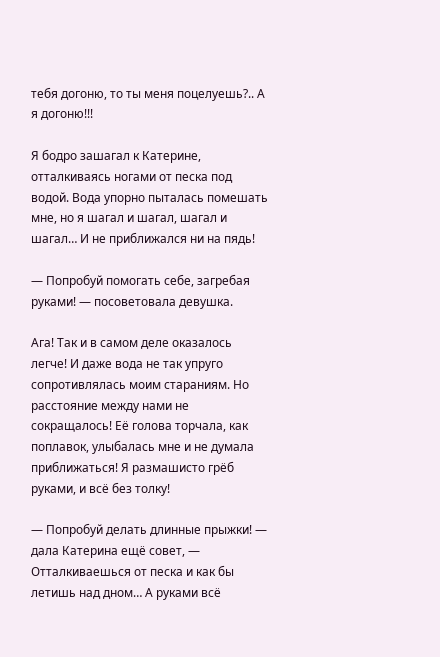тебя догоню, то ты меня поцелуешь?.. А я догоню!!!

Я бодро зашагал к Катерине, отталкиваясь ногами от песка под водой. Вода упорно пыталась помешать мне, но я шагал и шагал, шагал и шагал… И не приближался ни на пядь!

— Попробуй помогать себе, загребая руками! — посоветовала девушка.

Ага! Так и в самом деле оказалось легче! И даже вода не так упруго сопротивлялась моим стараниям. Но расстояние между нами не сокращалось! Её голова торчала, как поплавок, улыбалась мне и не думала приближаться! Я размашисто грёб руками, и всё без толку!

— Попробуй делать длинные прыжки! — дала Катерина ещё совет, — Отталкиваешься от песка и как бы летишь над дном… А руками всё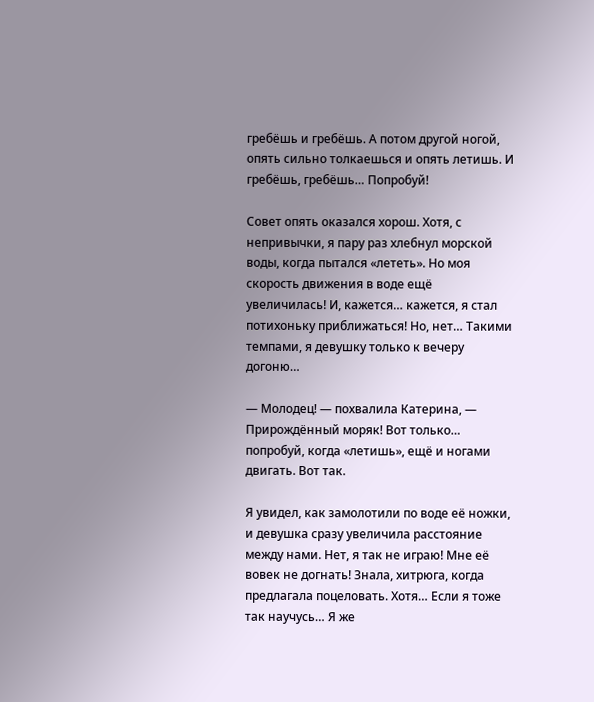гребёшь и гребёшь. А потом другой ногой, опять сильно толкаешься и опять летишь. И гребёшь, гребёшь… Попробуй!

Совет опять оказался хорош. Хотя, с непривычки, я пару раз хлебнул морской воды, когда пытался «лететь». Но моя скорость движения в воде ещё увеличилась! И, кажется… кажется, я стал потихоньку приближаться! Но, нет… Такими темпами, я девушку только к вечеру догоню…

— Молодец! — похвалила Катерина, — Прирождённый моряк! Вот только… попробуй, когда «летишь», ещё и ногами двигать. Вот так.

Я увидел, как замолотили по воде её ножки, и девушка сразу увеличила расстояние между нами. Нет, я так не играю! Мне её вовек не догнать! Знала, хитрюга, когда предлагала поцеловать. Хотя… Если я тоже так научусь… Я же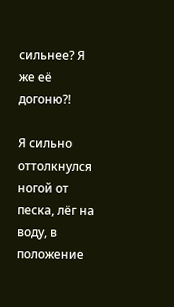сильнее? Я же её догоню⁈

Я сильно оттолкнулся ногой от песка, лёг на воду, в положение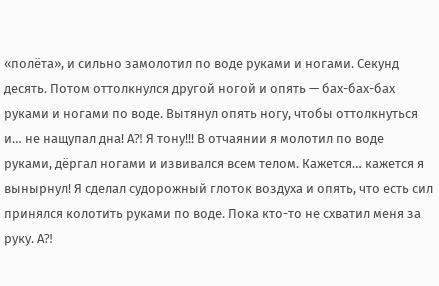«полёта», и сильно замолотил по воде руками и ногами. Секунд десять. Потом оттолкнулся другой ногой и опять — бах-бах-бах руками и ногами по воде. Вытянул опять ногу, чтобы оттолкнуться и… не нащупал дна! А⁈ Я тону!!! В отчаянии я молотил по воде руками, дёргал ногами и извивался всем телом. Кажется… кажется я вынырнул! Я сделал судорожный глоток воздуха и опять, что есть сил принялся колотить руками по воде. Пока кто-то не схватил меня за руку. А⁈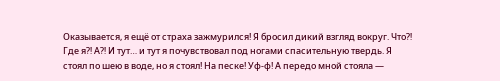Оказывается, я ещё от страха зажмурился! Я бросил дикий взгляд вокруг. Что⁈ Где я⁈ А⁈ И тут… и тут я почувствовал под ногами спасительную твердь. Я стоял по шею в воде, но я стоял! На песке! Уф-ф! А передо мной стояла —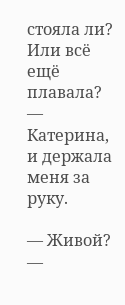стояла ли? Или всё ещё плавала? — Катерина, и держала меня за руку.

— Живой? —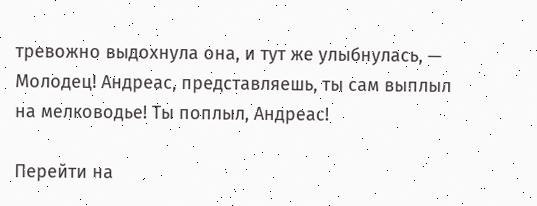тревожно выдохнула она, и тут же улыбнулась, — Молодец! Андреас, представляешь, ты сам выплыл на мелководье! Ты поплыл, Андреас!

Перейти на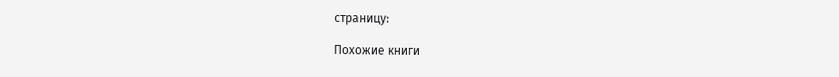страницу:

Похожие книги